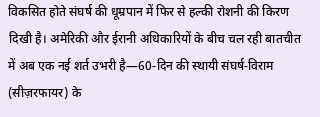विकसित होते संघर्ष की धूम्रपान में फिर से हल्की रोशनी की किरण दिखी है। अमेरिकी और ईरानी अधिकारियों के बीच चल रही बातचीत में अब एक नई शर्त उभरी है—60‑दिन की स्थायी संघर्ष‑विराम (सीज़रफायर) के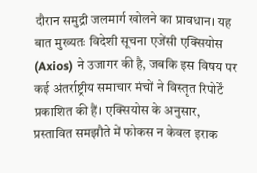दौरान समुद्री जलमार्ग खोलने का प्रावधान। यह बात मुख्यतः विदेशी सूचना एजेंसी एक्सियोस (Axios) ने उजागर की है, जबकि इस विषय पर कई अंतर्राष्ट्रीय समाचार मंचों ने विस्तृत रिपोर्टें प्रकाशित की हैं। एक्सियोस के अनुसार, प्रस्तावित समझौते में फोकस न केवल इराक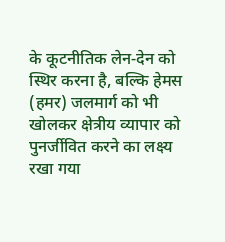के कूटनीतिक लेन‑देन को स्थिर करना है, बल्कि हेमस (हमर) जलमार्ग को भी खोलकर क्षेत्रीय व्यापार को पुनर्जीवित करने का लक्ष्य रखा गया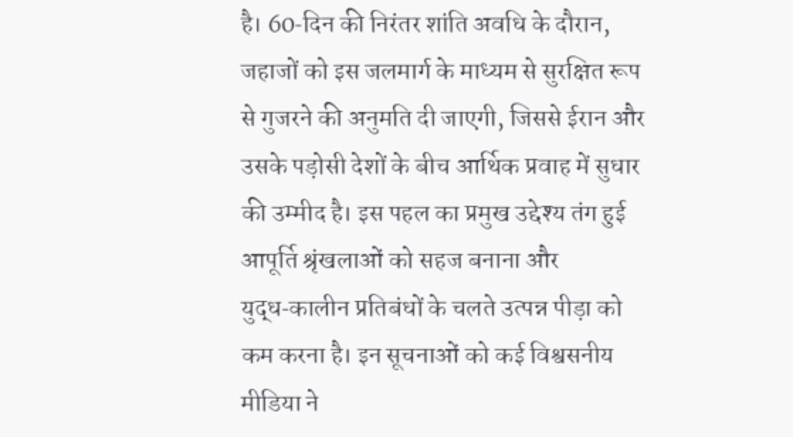है। 60‑दिन की निरंतर शांति अवधि के दौरान, जहाजों को इस जलमार्ग के माध्यम से सुरक्षित रूप से गुजरने की अनुमति दी जाएगी, जिससे ईरान और उसके पड़ोसी देशों के बीच आर्थिक प्रवाह में सुधार की उम्मीद है। इस पहल का प्रमुख उद्देश्य तंग हुई आपूर्ति श्रृंखलाओं को सहज बनाना और युद्ध‑कालीन प्रतिबंधों के चलते उत्पन्न पीड़ा को कम करना है। इन सूचनाओं को कई विश्वसनीय मीडिया ने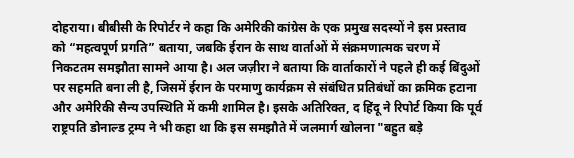दोहराया। बीबीसी के रिपोर्टर ने कहा कि अमेरिकी कांग्रेस के एक प्रमुख सदस्यों ने इस प्रस्ताव को “महत्वपूर्ण प्रगति” बताया, जबकि ईरान के साथ वार्ताओं में संक्रमणात्मक चरण में निकटतम समझौता सामने आया है। अल जज़ीरा ने बताया कि वार्ताकारों ने पहले ही कई बिंदुओं पर सहमति बना ली है, जिसमें ईरान के परमाणु कार्यक्रम से संबंधित प्रतिबंधों का क्रमिक हटाना और अमेरिकी सैन्य उपस्थिति में कमी शामिल है। इसके अतिरिक्त, द हिंदू ने रिपोर्ट किया कि पूर्व राष्ट्रपति डोनाल्ड ट्रम्प ने भी कहा था कि इस समझौते में जलमार्ग खोलना "बहुत बड़े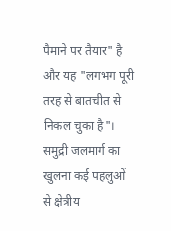पैमाने पर तैयार" है और यह "लगभग पूरी तरह से बातचीत से निकल चुका है"। समुद्री जलमार्ग का खुलना कई पहलुओं से क्षेत्रीय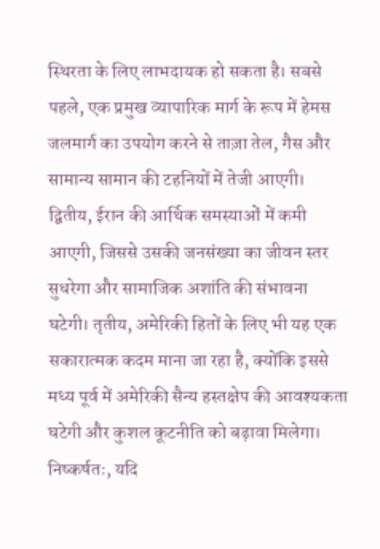स्थिरता के लिए लाभदायक हो सकता है। सबसे पहले, एक प्रमुख व्यापारिक मार्ग के रूप में हेमस जलमार्ग का उपयोग करने से ताज़ा तेल, गैस और सामान्य सामान की टहनियों में तेजी आएगी। द्वितीय, ईरान की आर्थिक समस्याओं में कमी आएगी, जिससे उसकी जनसंख्या का जीवन स्तर सुधरेगा और सामाजिक अशांति की संभावना घटेगी। तृतीय, अमेरिकी हितों के लिए भी यह एक सकारात्मक कदम माना जा रहा है, क्योंकि इससे मध्य पूर्व में अमेरिकी सैन्य हस्तक्षेप की आवश्यकता घटेगी और कुशल कूटनीति को बढ़ावा मिलेगा। निष्कर्षतः, यदि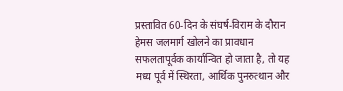प्रस्तावित 60‑दिन के संघर्ष‑विराम के दौरान हेमस जलमार्ग खोलने का प्रावधान सफलतापूर्वक कार्यान्वित हो जाता है, तो यह मध्य पूर्व में स्थिरता, आर्थिक पुनरुत्थान और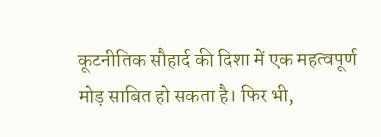कूटनीतिक सौहार्द की दिशा में एक महत्वपूर्ण मोड़ साबित हो सकता है। फिर भी,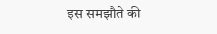इस समझौते की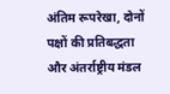अंतिम रूपरेखा, दोनों पक्षों की प्रतिबद्धता और अंतर्राष्ट्रीय मंडल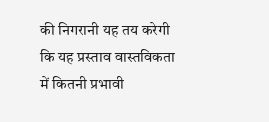की निगरानी यह तय करेगी कि यह प्रस्ताव वास्तविकता में कितनी प्रभावी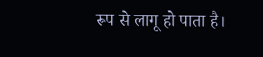रूप से लागू हो पाता है।